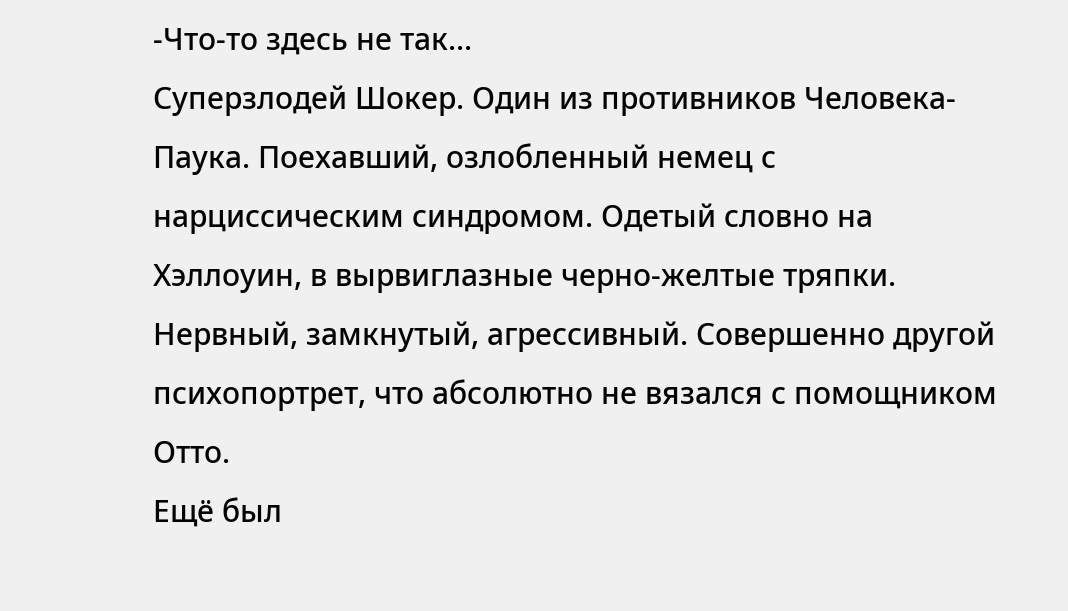-Что-то здесь не так...
Суперзлодей Шокер. Один из противников Человека-Паука. Поехавший, озлобленный немец с нарциссическим синдромом. Одетый словно на Хэллоуин, в вырвиглазные черно-желтые тряпки. Нервный, замкнутый, агрессивный. Совершенно другой психопортрет, что абсолютно не вязался с помощником Отто.
Ещё был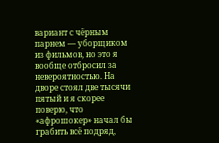вариант с чёрным парнем — уборщиком из фильмов, но это я вообще отбросил за невероятностью. На дворе стоял две тысячи пятый и я скорее поверю, что «афрошокер» начал бы грабить всё подряд,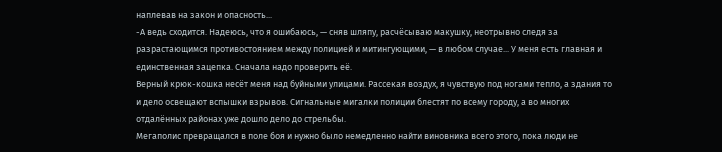наплевав на закон и опасность...
-А ведь сходится. Надеюсь, что я ошибаюсь, — сняв шляпу, расчёсываю макушку, неотрывно следя за разрастающимся противостоянием между полицией и митингующими, — в любом случае... У меня есть главная и единственная зацепка. Сначала надо проверить её.
Верный крюк-кошка несёт меня над буйными улицами. Рассекая воздух, я чувствую под ногами тепло, а здания то и дело освещают вспышки взрывов. Сигнальные мигалки полиции блестят по всему городу, а во многих отдалённых районах уже дошло дело до стрельбы.
Мегаполис превращался в поле боя и нужно было немедленно найти виновника всего этого, пока люди не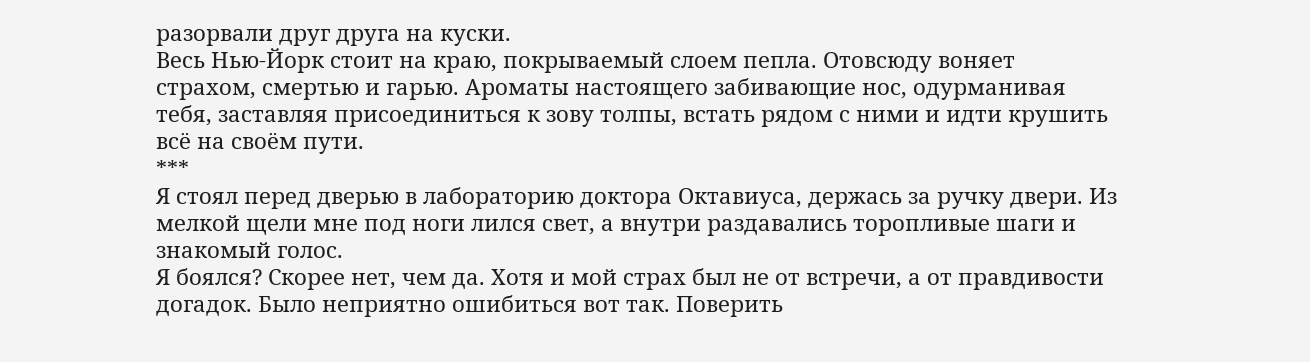разорвали друг друга на куски.
Весь Нью-Йорк стоит на краю, покрываемый слоем пепла. Отовсюду воняет страхом, смертью и гарью. Ароматы настоящего забивающие нос, одурманивая тебя, заставляя присоединиться к зову толпы, встать рядом с ними и идти крушить всё на своём пути.
***
Я стоял перед дверью в лабораторию доктора Октавиуса, держась за ручку двери. Из мелкой щели мне под ноги лился свет, а внутри раздавались торопливые шаги и знакомый голос.
Я боялся? Скорее нет, чем да. Хотя и мой страх был не от встречи, а от правдивости догадок. Было неприятно ошибиться вот так. Поверить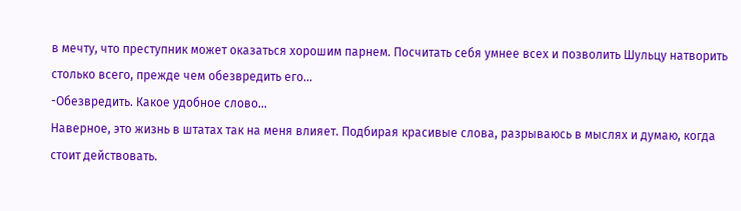в мечту, что преступник может оказаться хорошим парнем. Посчитать себя умнее всех и позволить Шульцу натворить столько всего, прежде чем обезвредить его...
-Обезвредить. Какое удобное слово...
Наверное, это жизнь в штатах так на меня влияет. Подбирая красивые слова, разрываюсь в мыслях и думаю, когда стоит действовать.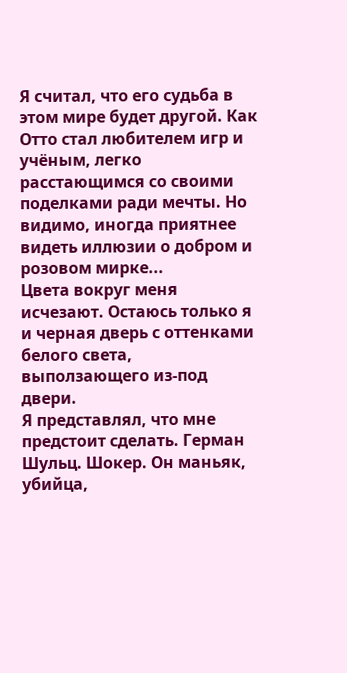Я считал, что его судьба в этом мире будет другой. Как Отто стал любителем игр и учёным, легко расстающимся со своими поделками ради мечты. Но видимо, иногда приятнее видеть иллюзии о добром и розовом мирке...
Цвета вокруг меня исчезают. Остаюсь только я и черная дверь с оттенками белого света, выползающего из-под двери.
Я представлял, что мне предстоит сделать. Герман Шульц. Шокер. Он маньяк, убийца,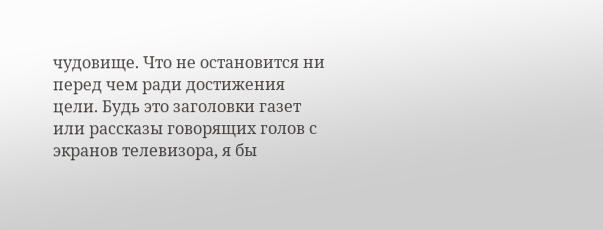чудовище. Что не остановится ни перед чем ради достижения цели. Будь это заголовки газет или рассказы говорящих голов с экранов телевизора, я бы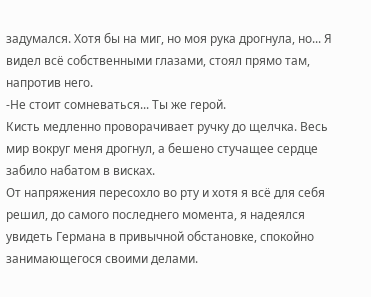задумался. Хотя бы на миг, но моя рука дрогнула, но... Я видел всё собственными глазами, стоял прямо там, напротив него.
-Не стоит сомневаться... Ты же герой.
Кисть медленно проворачивает ручку до щелчка. Весь мир вокруг меня дрогнул, а бешено стучащее сердце забило набатом в висках.
От напряжения пересохло во рту и хотя я всё для себя решил, до самого последнего момента, я надеялся увидеть Германа в привычной обстановке, спокойно занимающегося своими делами.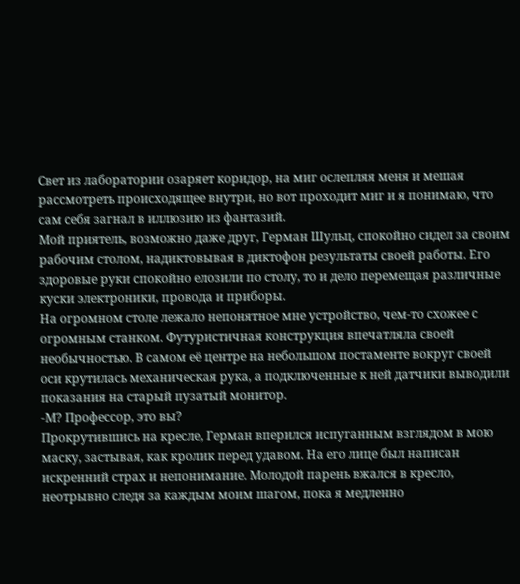Свет из лаборатории озаряет коридор, на миг ослепляя меня и мешая рассмотреть происходящее внутри, но вот проходит миг и я понимаю, что сам себя загнал в иллюзию из фантазий.
Мой приятель, возможно даже друг, Герман Шульц, спокойно сидел за своим рабочим столом, надиктовывая в диктофон результаты своей работы. Его здоровые руки спокойно елозили по столу, то и дело перемещая различные куски электроники, провода и приборы.
На огромном столе лежало непонятное мне устройство, чем-то схожее с огромным станком. Футуристичная конструкция впечатляла своей необычностью. В самом её центре на небольшом постаменте вокруг своей оси крутилась механическая рука, а подключенные к ней датчики выводили показания на старый пузатый монитор.
-М? Профессор, это вы?
Прокрутившись на кресле, Герман вперился испуганным взглядом в мою маску, застывая, как кролик перед удавом. На его лице был написан искренний страх и непонимание. Молодой парень вжался в кресло, неотрывно следя за каждым моим шагом, пока я медленно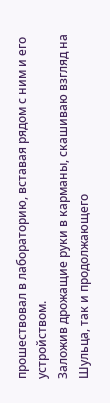прошествовал в лабораторию, вставая рядом с ним и его устройством.
Заложив дрожащие руки в карманы, скашиваю взгляд на Шульца, так и продолжающего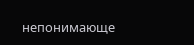непонимающе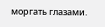моргать глазами.